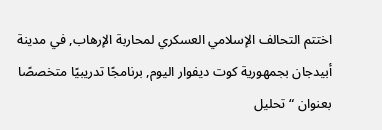اختتم التحالف الإسلامي العسكري لمحاربة الإرهاب, في مدينة أبيدجان بجمهورية كوت ديفوار اليوم, برنامجًا تدريبيًا متخصصًا بعنوان “تحليل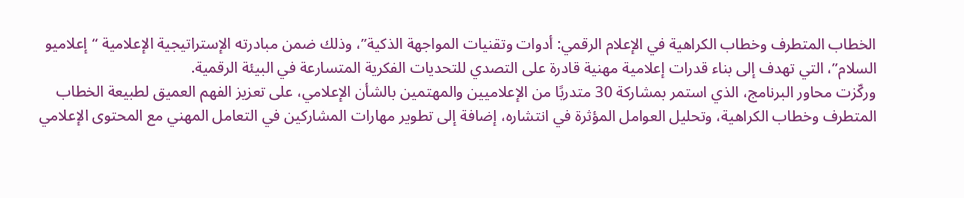الخطاب المتطرف وخطاب الكراهية في الإعلام الرقمي: أدوات وتقنيات المواجهة الذكية”، وذلك ضمن مبادرته الإستراتيجية الإعلامية “إعلاميو السلام”، التي تهدف إلى بناء قدرات إعلامية مهنية قادرة على التصدي للتحديات الفكرية المتسارعة في البيئة الرقمية.
وركّزت محاور البرنامج، الذي استمر بمشاركة 30 متدربًا من الإعلاميين والمهتمين بالشأن الإعلامي، على تعزيز الفهم العميق لطبيعة الخطاب المتطرف وخطاب الكراهية، وتحليل العوامل المؤثرة في انتشاره، إضافة إلى تطوير مهارات المشاركين في التعامل المهني مع المحتوى الإعلامي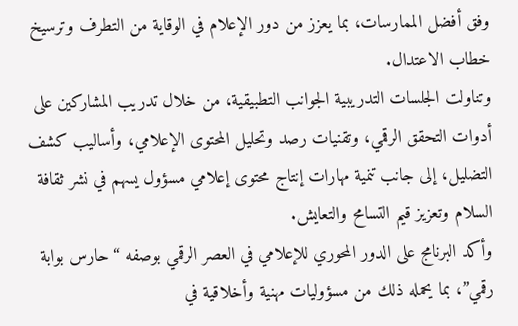وفق أفضل الممارسات، بما يعزز من دور الإعلام في الوقاية من التطرف وترسيخ خطاب الاعتدال.
وتناولت الجلسات التدريبية الجوانب التطبيقية، من خلال تدريب المشاركين على أدوات التحقق الرقمي، وتقنيات رصد وتحليل المحتوى الإعلامي، وأساليب كشف التضليل، إلى جانب تنمية مهارات إنتاج محتوى إعلامي مسؤول يسهم في نشر ثقافة السلام وتعزيز قيم التسامح والتعايش.
وأكد البرنامج على الدور المحوري للإعلامي في العصر الرقمي بوصفه “حارس بوابة رقمي”، بما يحمله ذلك من مسؤوليات مهنية وأخلاقية في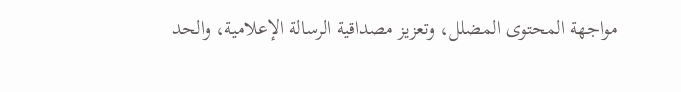مواجهة المحتوى المضلل، وتعزيز مصداقية الرسالة الإعلامية، والحد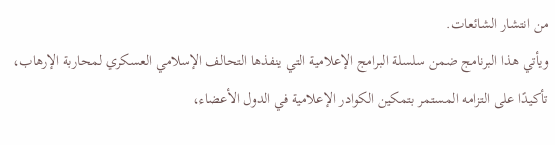من انتشار الشائعات.
ويأتي هذا البرنامج ضمن سلسلة البرامج الإعلامية التي ينفذها التحالف الإسلامي العسكري لمحاربة الإرهاب، تأكيدًا على التزامه المستمر بتمكين الكوادر الإعلامية في الدول الأعضاء،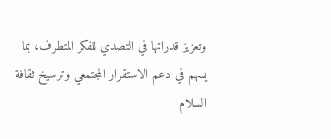وتعزيز قدراتها في التصدي للفكر المتطرف، بما يسهم في دعم الاستقرار المجتمعي وترسيخ ثقافة السلام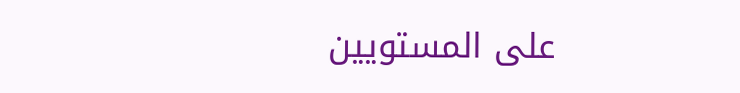على المستويين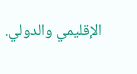الإقليمي والدولي.